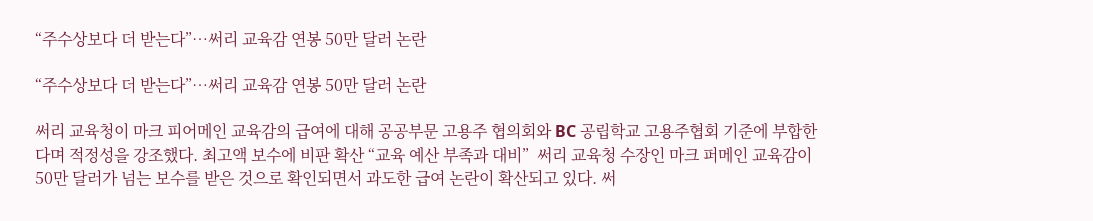“주수상보다 더 받는다”…써리 교육감 연봉 50만 달러 논란

“주수상보다 더 받는다”…써리 교육감 연봉 50만 달러 논란

써리 교육청이 마크 피어메인 교육감의 급여에 대해 공공부문 고용주 협의회와 BC 공립학교 고용주협회 기준에 부합한다며 적정성을 강조했다. 최고액 보수에 비판 확산 “교육 예산 부족과 대비”  써리 교육청 수장인 마크 퍼메인 교육감이 50만 달러가 넘는 보수를 받은 것으로 확인되면서 과도한 급여 논란이 확산되고 있다. 써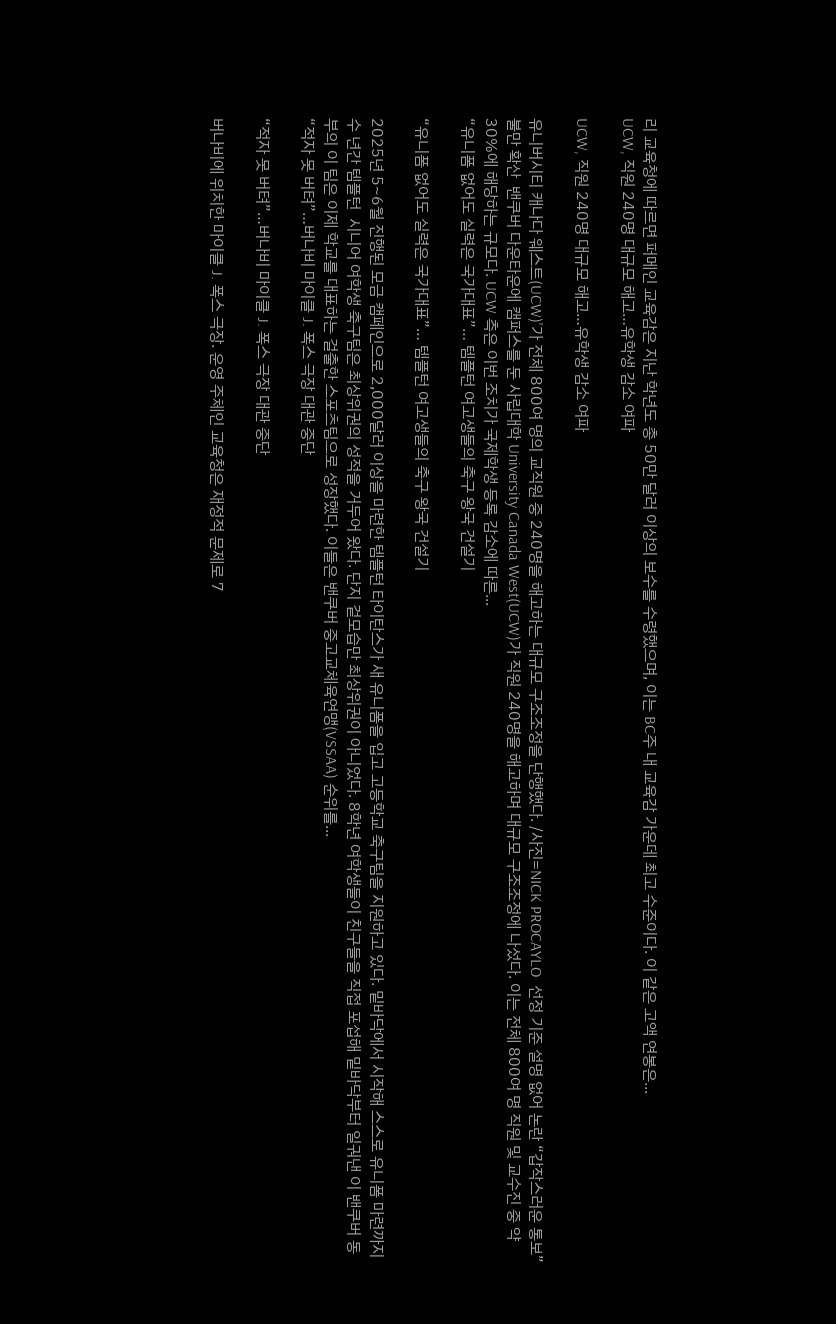리 교육청에 따르면 퍼메인 교육감은 지난 학년도 총 50만 달러 이상의 보수를 수령했으며, 이는 BC주 내 교육감 가운데 최고 수준이다. 이 같은 고액 연봉은...
UCW, 직원 240명 대규모 해고…유학생 감소 여파

UCW, 직원 240명 대규모 해고…유학생 감소 여파

유니버시티 캐나다 웨스트(UCW)'가 전체 800여 명의 교직원 중 240명을 해고하는 대규모 구조조정을 단행했다. /사진=NICK PROCAYLO  선정 기준 설명 없어 논란 “갑작스러운 통보” 불만 확산  밴쿠버 다운타운에 캠퍼스를 둔 사립대학 University Canada West(UCW)가 직원 240명을 해고하며 대규모 구조조정에 나섰다. 이는 전체 800여 명 직원 및 교수진 중 약 30%에 해당하는 규모다. UCW 측은 이번 조치가 국제학생 등록 감소에 따른...
“유니폼 없어도 실력은 국가대표”… 템플턴 여고생들의 축구 왕국 건설기

“유니폼 없어도 실력은 국가대표”… 템플턴 여고생들의 축구 왕국 건설기

2025년 5~6월 진행된 모금 캠페인으로 2,000달러 이상을 마련한 템플턴 타이탄스가 새 유니폼을 입고 고등학교 축구팀을 지원하고 있다. 밑바닥에서 시작해 스스로 유니폼 마련까지 수 년간 템플턴  시니어 여학생 축구팀은 최상위권의 성적을 거두어 왔다. 단지 겉모습만 최상위권이 아니었다. 8학년 여학생들이 친구들을 직접 포섭해 밑바닥부터 일궈낸 이 밴쿠버 동부의 이 팀은 이제 학교를 대표하는 걸출한 스포츠팀으로 성장했다. 이들은 밴쿠버 중고교체육연맹(VSSAA) 순위를...
“적자 못 버텨”…버나비 마이클 J. 폭스 극장 대관 중단

“적자 못 버텨”…버나비 마이클 J. 폭스 극장 대관 중단

버나비에 위치한 마이클 J. 폭스 극장. 운영 주체인 교육청은 재정적 문제로 7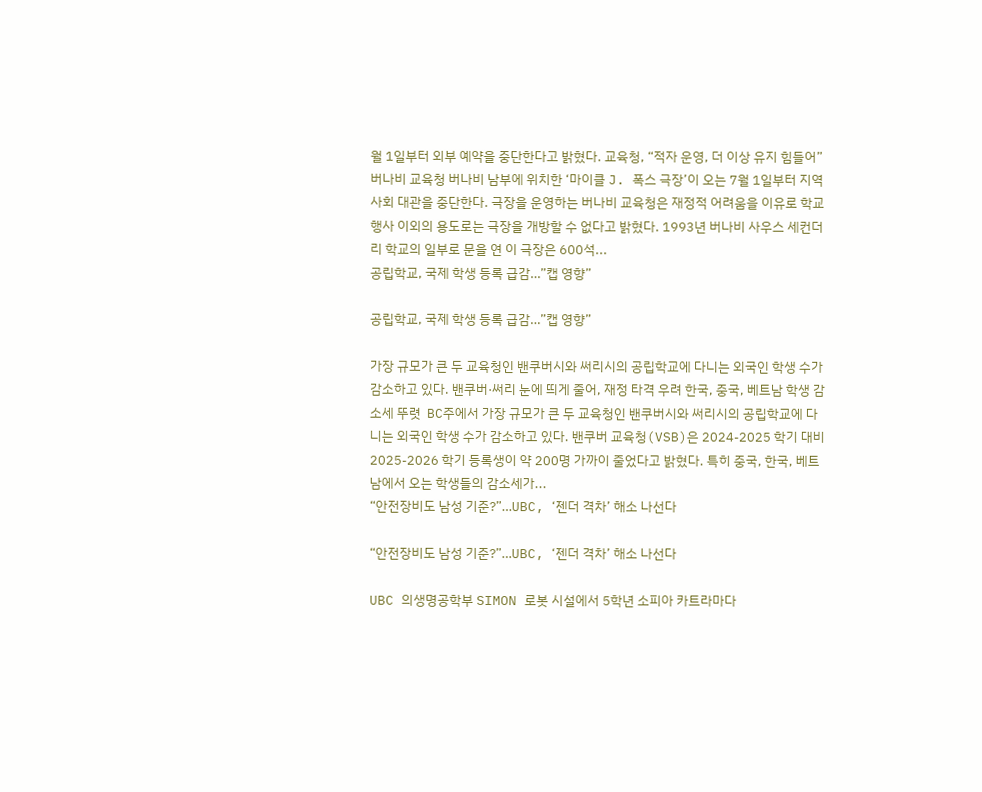월 1일부터 외부 예약을 중단한다고 밝혔다. 교육청, “적자 운영, 더 이상 유지 힘들어” 버나비 교육청 버나비 남부에 위치한 ‘마이클 J. 폭스 극장’이 오는 7월 1일부터 지역 사회 대관을 중단한다. 극장을 운영하는 버나비 교육청은 재정적 어려움을 이유로 학교 행사 이외의 용도로는 극장을 개방할 수 없다고 밝혔다. 1993년 버나비 사우스 세컨더리 학교의 일부로 문을 연 이 극장은 600석...
공립학교, 국제 학생 등록 급감…”캡 영향”

공립학교, 국제 학생 등록 급감…”캡 영향”

가장 규모가 큰 두 교육청인 밴쿠버시와 써리시의 공립학교에 다니는 외국인 학생 수가 감소하고 있다. 밴쿠버·써리 눈에 띄게 줄어, 재정 타격 우려 한국, 중국, 베트남 학생 감소세 뚜렷  BC주에서 가장 규모가 큰 두 교육청인 밴쿠버시와 써리시의 공립학교에 다니는 외국인 학생 수가 감소하고 있다. 밴쿠버 교육청(VSB)은 2024-2025 학기 대비 2025-2026 학기 등록생이 약 200명 가까이 줄었다고 밝혔다. 특히 중국, 한국, 베트남에서 오는 학생들의 감소세가...
“안전장비도 남성 기준?”…UBC, ‘젠더 격차’ 해소 나선다

“안전장비도 남성 기준?”…UBC, ‘젠더 격차’ 해소 나선다

UBC 의생명공학부 SIMON 로봇 시설에서 5학년 소피아 카트라마다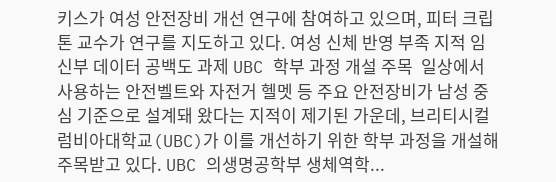키스가 여성 안전장비 개선 연구에 참여하고 있으며, 피터 크립톤 교수가 연구를 지도하고 있다. 여성 신체 반영 부족 지적 임신부 데이터 공백도 과제 UBC 학부 과정 개설 주목  일상에서 사용하는 안전벨트와 자전거 헬멧 등 주요 안전장비가 남성 중심 기준으로 설계돼 왔다는 지적이 제기된 가운데, 브리티시컬럼비아대학교(UBC)가 이를 개선하기 위한 학부 과정을 개설해 주목받고 있다. UBC 의생명공학부 생체역학...